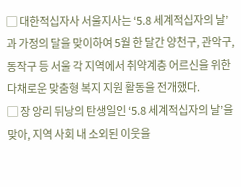▢ 대한적십자사 서울지사는 ‘5.8 세계적십자의 날’과 가정의 달을 맞이하여 5월 한 달간 양천구, 관악구, 동작구 등 서울 각 지역에서 취약계층 어르신을 위한 다채로운 맞춤형 복지 지원 활동을 전개했다.
▢ 장 앙리 뒤낭의 탄생일인 ‘5.8 세계적십자의 날’을 맞아, 지역 사회 내 소외된 이웃을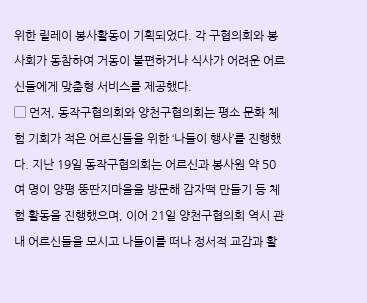위한 릴레이 봉사활동이 기획되었다. 각 구협의회와 봉사회가 동참하여 거동이 불편하거나 식사가 어려운 어르신들에게 맞춤형 서비스를 제공했다.
▢ 먼저, 동작구협의회와 양천구협의회는 평소 문화 체험 기회가 적은 어르신들을 위한 ‘나들이 행사’를 진행했다. 지난 19일 동작구협의회는 어르신과 봉사원 약 50여 명이 양평 뚱딴지마을을 방문해 감자떡 만들기 등 체험 활동을 진행했으며, 이어 21일 양천구협의회 역시 관내 어르신들을 모시고 나들이를 떠나 정서적 교감과 활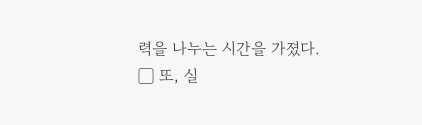력을 나누는 시간을 가졌다.
▢ 또, 실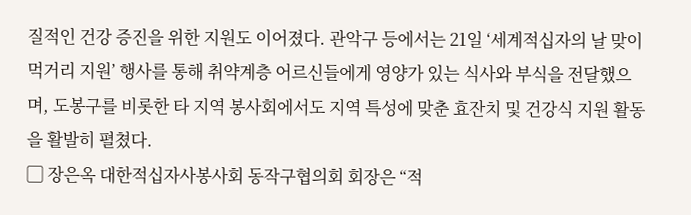질적인 건강 증진을 위한 지원도 이어졌다. 관악구 등에서는 21일 ‘세계적십자의 날 맞이 먹거리 지원’ 행사를 통해 취약계층 어르신들에게 영양가 있는 식사와 부식을 전달했으며, 도봉구를 비롯한 타 지역 봉사회에서도 지역 특성에 맞춘 효잔치 및 건강식 지원 활동을 활발히 펼쳤다.
▢ 장은옥 대한적십자사봉사회 동작구협의회 회장은 “적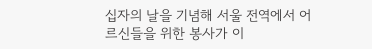십자의 날을 기념해 서울 전역에서 어르신들을 위한 봉사가 이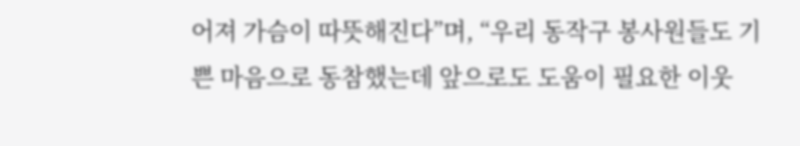어져 가슴이 따뜻해진다”며, “우리 동작구 봉사원들도 기쁜 마음으로 동참했는데 앞으로도 도움이 필요한 이웃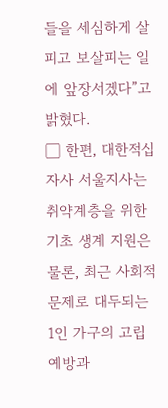들을 세심하게 살피고 보살피는 일에 앞장서겠다”고 밝혔다.
▢ 한편, 대한적십자사 서울지사는 취약계층을 위한 기초 생계 지원은 물론, 최근 사회적 문제로 대두되는 1인 가구의 고립 예방과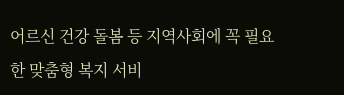어르신 건강 돌봄 등 지역사회에 꼭 필요한 맞춤형 복지 서비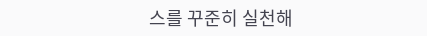스를 꾸준히 실천해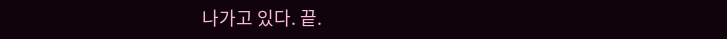나가고 있다. 끝.